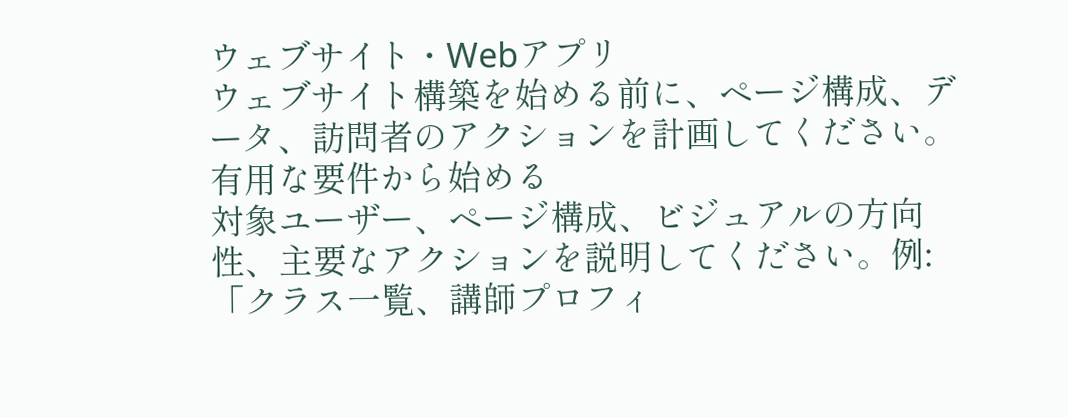ウェブサイト・Webアプリ
ウェブサイト構築を始める前に、ページ構成、データ、訪問者のアクションを計画してください。
有用な要件から始める
対象ユーザー、ページ構成、ビジュアルの方向性、主要なアクションを説明してください。例:「クラス一覧、講師プロフィ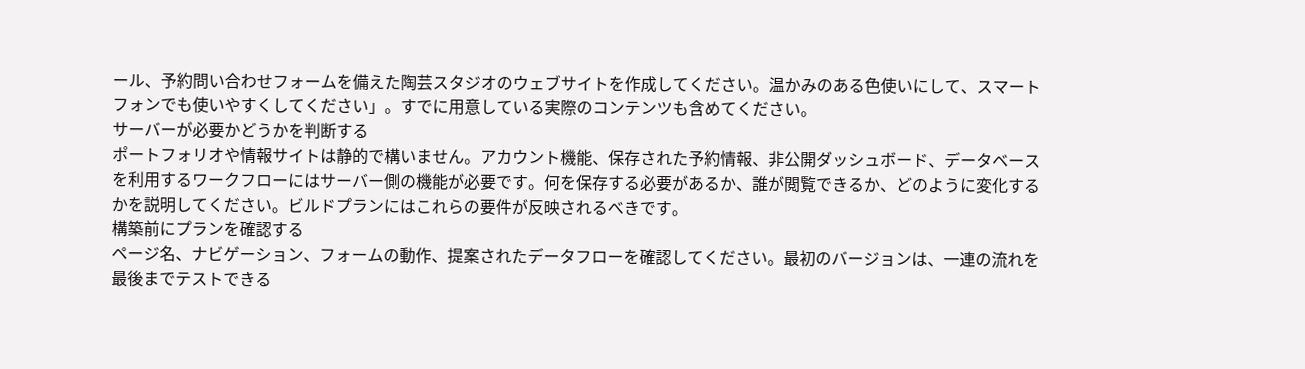ール、予約問い合わせフォームを備えた陶芸スタジオのウェブサイトを作成してください。温かみのある色使いにして、スマートフォンでも使いやすくしてください」。すでに用意している実際のコンテンツも含めてください。
サーバーが必要かどうかを判断する
ポートフォリオや情報サイトは静的で構いません。アカウント機能、保存された予約情報、非公開ダッシュボード、データベースを利用するワークフローにはサーバー側の機能が必要です。何を保存する必要があるか、誰が閲覧できるか、どのように変化するかを説明してください。ビルドプランにはこれらの要件が反映されるべきです。
構築前にプランを確認する
ページ名、ナビゲーション、フォームの動作、提案されたデータフローを確認してください。最初のバージョンは、一連の流れを最後までテストできる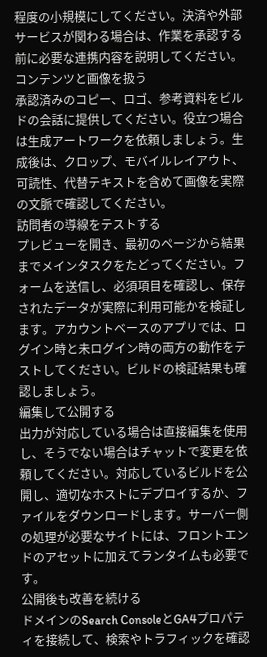程度の小規模にしてください。決済や外部サービスが関わる場合は、作業を承認する前に必要な連携内容を説明してください。
コンテンツと画像を扱う
承認済みのコピー、ロゴ、参考資料をビルドの会話に提供してください。役立つ場合は生成アートワークを依頼しましょう。生成後は、クロップ、モバイルレイアウト、可読性、代替テキストを含めて画像を実際の文脈で確認してください。
訪問者の導線をテストする
プレビューを開き、最初のページから結果までメインタスクをたどってください。フォームを送信し、必須項目を確認し、保存されたデータが実際に利用可能かを検証します。アカウントベースのアプリでは、ログイン時と未ログイン時の両方の動作をテストしてください。ビルドの検証結果も確認しましょう。
編集して公開する
出力が対応している場合は直接編集を使用し、そうでない場合はチャットで変更を依頼してください。対応しているビルドを公開し、適切なホストにデプロイするか、ファイルをダウンロードします。サーバー側の処理が必要なサイトには、フロントエンドのアセットに加えてランタイムも必要です。
公開後も改善を続ける
ドメインのSearch ConsoleとGA4プロパティを接続して、検索やトラフィックを確認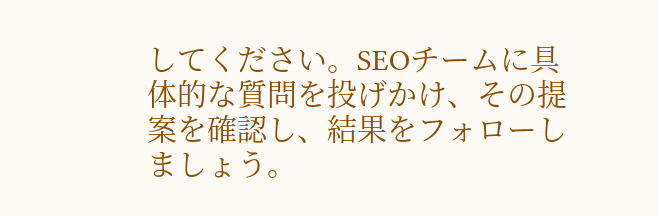してください。SEOチームに具体的な質問を投げかけ、その提案を確認し、結果をフォローしましょう。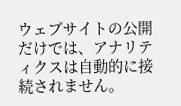ウェブサイトの公開だけでは、アナリティクスは自動的に接続されません。